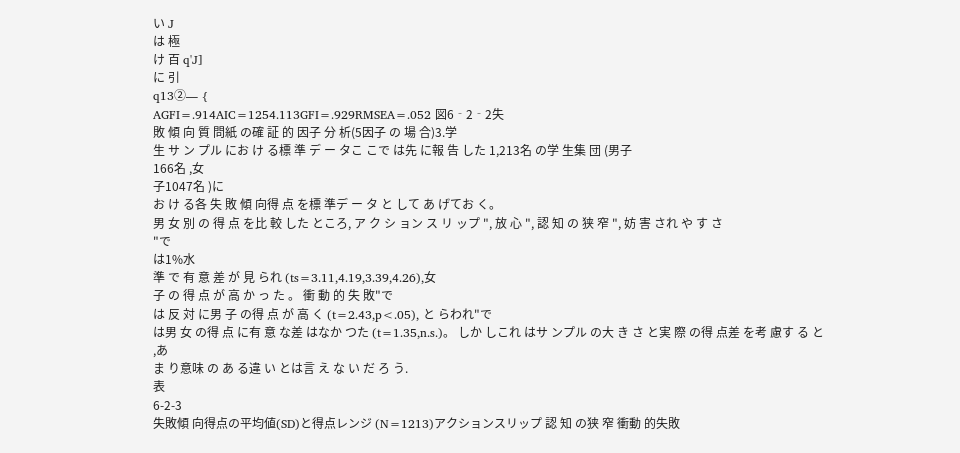い J
は 極
け 百 q'J]
に 引
q13②― {
AGFI=.914AIC=1254.113GFI=.929RMSEA=.052 図6‐2‐2失
敗 傾 向 質 問紙 の確 証 的 因子 分 析(5因子 の 場 合)3.学
生 サ ン プル にお け る標 準 デ ー タこ こで は先 に報 告 した 1,213名 の学 生集 団 (男子
166名 ,女
子1047名 )に
お け る各 失 敗 傾 向得 点 を標 準デ ー タ と して あ げてお く。
男 女 別 の 得 点 を比 較 した ところ, ア ク シ ョン ス リ ップ ", 放 心 ", 認 知 の 狭 窄 ", 妨 害 され や す さ
"で
は1%水
準 で 有 意 差 が 見 られ (ts=3.11,4.19,3.39,4.26),女
子 の 得 点 が 高 か っ た 。 衝 動 的 失 敗"で
は 反 対 に男 子 の得 点 が 高 く (t=2.43,p<.05), と らわれ"で
は男 女 の得 点 に有 意 な差 はなか つた (t=1.35,n.s.)。 しか しこれ はサ ンプル の大 き さ と実 際 の得 点差 を考 慮す る と
,あ
ま り意味 の あ る違 い とは言 え な い だ ろ う.
表
6‑2‑3
失敗傾 向得点の平均値(SD)と得点レンジ (N=1213)アクションスリップ 認 知 の狭 窄 衝動 的失敗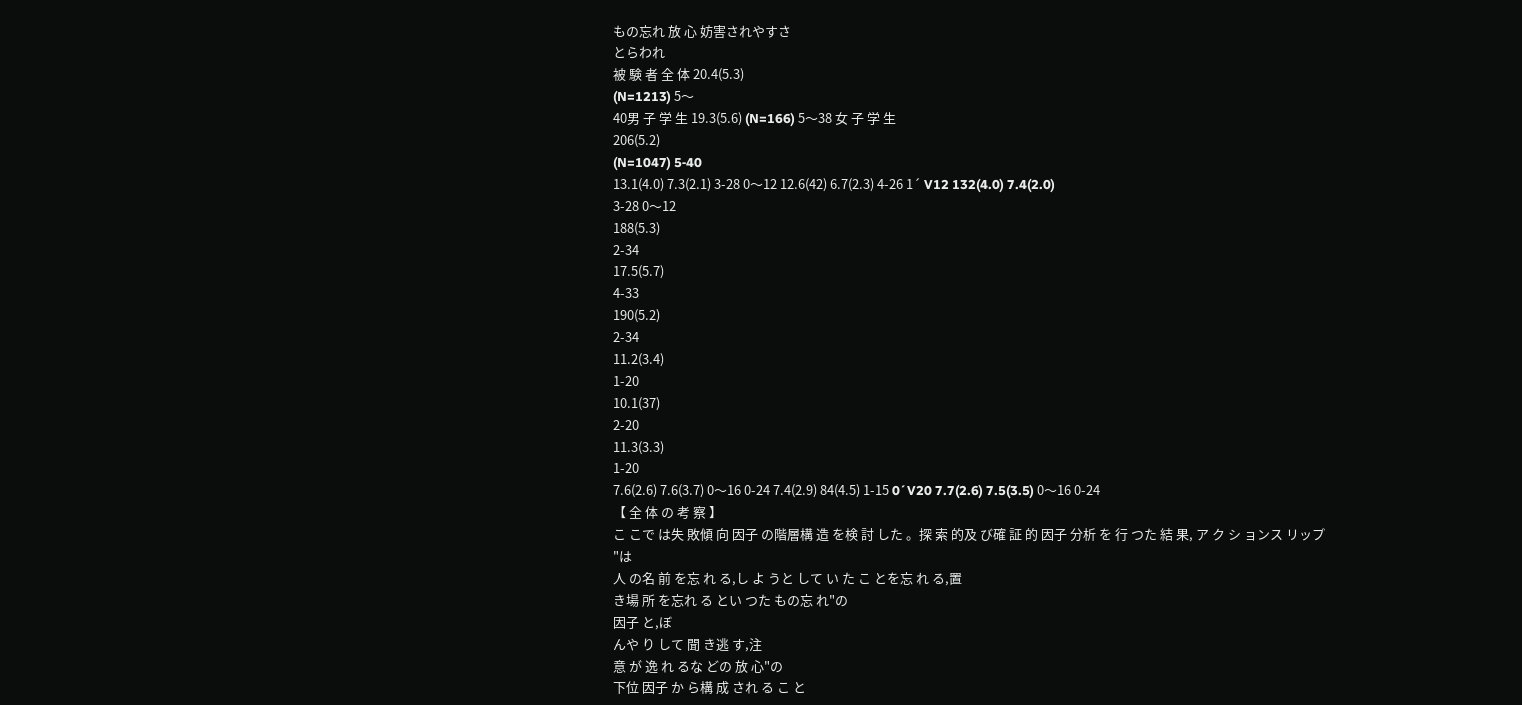もの忘れ 放 心 妨害されやすさ
とらわれ
被 験 者 全 体 20.4(5.3)
(N=1213) 5〜
40男 子 学 生 19.3(5.6) (N=166) 5〜38 女 子 学 生
206(5.2)
(N=1047) 5‑40
13.1(4.0) 7.3(2.1) 3‑28 0〜12 12.6(42) 6.7(2.3) 4‑26 1´ V12 132(4.0) 7.4(2.0)
3‑28 0〜12
188(5.3)
2‑34
17.5(5.7)
4‑33
190(5.2)
2‑34
11.2(3.4)
1‑20
10.1(37)
2‑20
11.3(3.3)
1‑20
7.6(2.6) 7.6(3.7) 0〜16 0‑24 7.4(2.9) 84(4.5) 1‑15 0´V20 7.7(2.6) 7.5(3.5) 0〜16 0‑24
【 全 体 の 考 察 】
こ こで は失 敗傾 向 因子 の階層構 造 を検 討 した 。探 索 的及 び確 証 的 因子 分析 を 行 つた 結 果, ア ク シ ョンス リップ
"は
人 の名 前 を忘 れ る,し よ うと して い た こ とを忘 れ る,置
き場 所 を忘れ る とい つた もの忘 れ"の
因子 と,ぼ
んや り して 聞 き逃 す,注
意 が 逸 れ るな どの 放 心"の
下位 因子 か ら構 成 され る こ と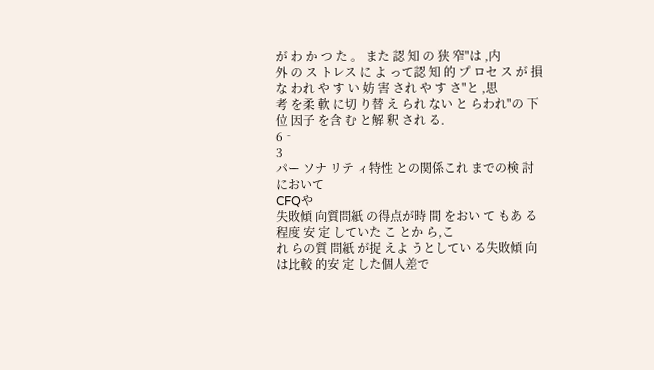が わ か つ た 。 また 認 知 の 狭 窄"は ,内
外 の ス トレス に よ って認 知 的 プ ロセ ス が 損 な われ や す い 妨 害 され や す さ"と ,思
考 を柔 軟 に切 り替 え られ ない と らわれ"の 下位 因子 を含 む と解 釈 され る.
6‐
3
パー ソナ リテ ィ特性 との関係これ までの検 討 において
CFQや
失敗傾 向質問紙 の得点が時 間 をおい て もあ る程度 安 定 していた こ とか ら,こ
れ らの質 問紙 が捉 えよ うとしてい る失敗傾 向 は比較 的安 定 した個人差で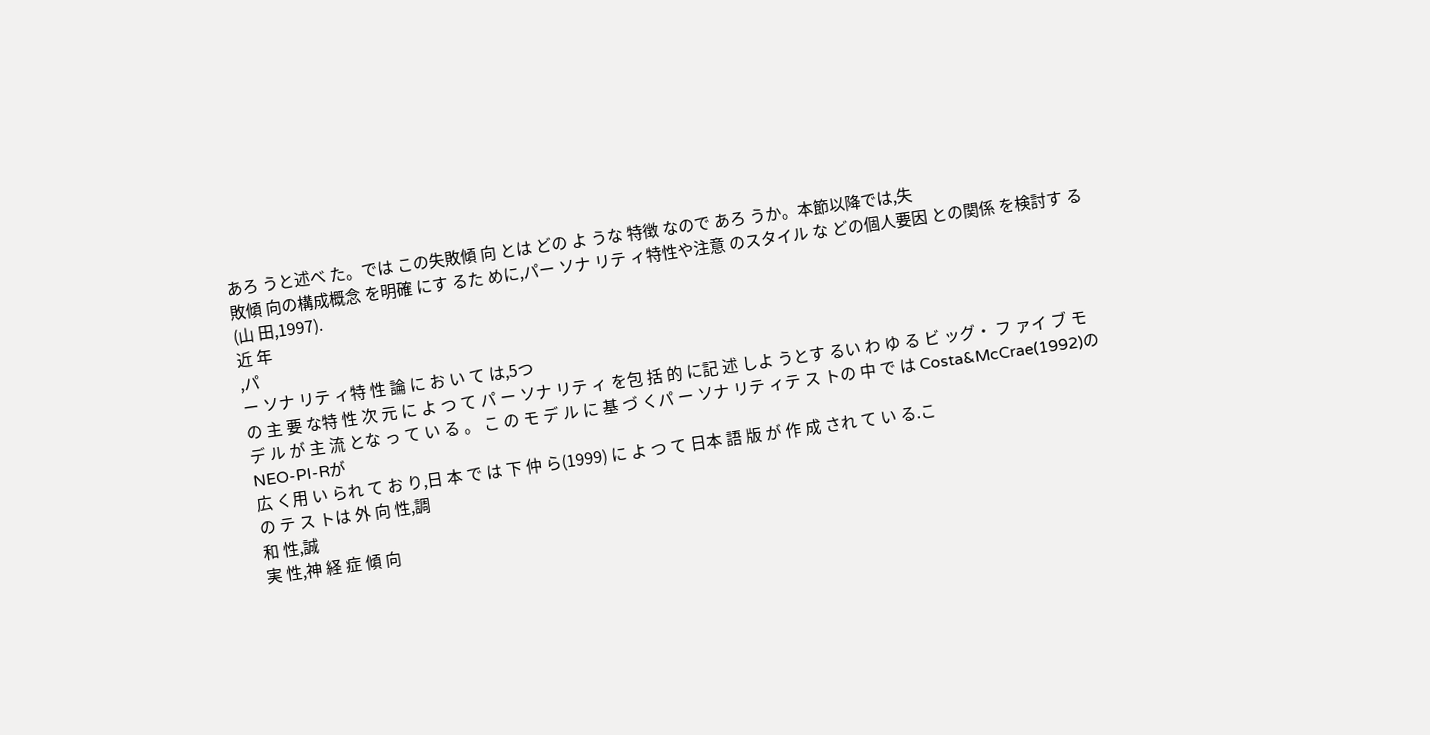あろ うと述べ た。では この失敗傾 向 とは どの よ うな 特徴 なので あろ うか。本節以降では,失
敗傾 向の構成概念 を明確 にす るた めに,パー ソナ リテ ィ特性や注意 のスタイル な どの個人要因 との関係 を検討す る (山 田,1997).
近 年
,パ
ー ソナ リテ ィ特 性 論 に お い て は,5つ
の 主 要 な特 性 次 元 に よ つ て パ ー ソナ リテ ィ を包 括 的 に記 述 しよ うとす るい わ ゆ る ビ ッグ・ フ ァイ ブ モ デ ル が 主 流 とな っ て い る 。 こ の モ デ ル に 基 づ くパ ー ソナ リテ ィテ ス トの 中 で は Costa&McCrae(1992)の
NEO‐PI‐Rが
広 く用 い られ て お り,日 本 で は 下 仲 ら(1999) に よ つ て 日本 語 版 が 作 成 され て い る.こ
の テ ス トは 外 向 性,調
和 性,誠
実 性,神 経 症 傾 向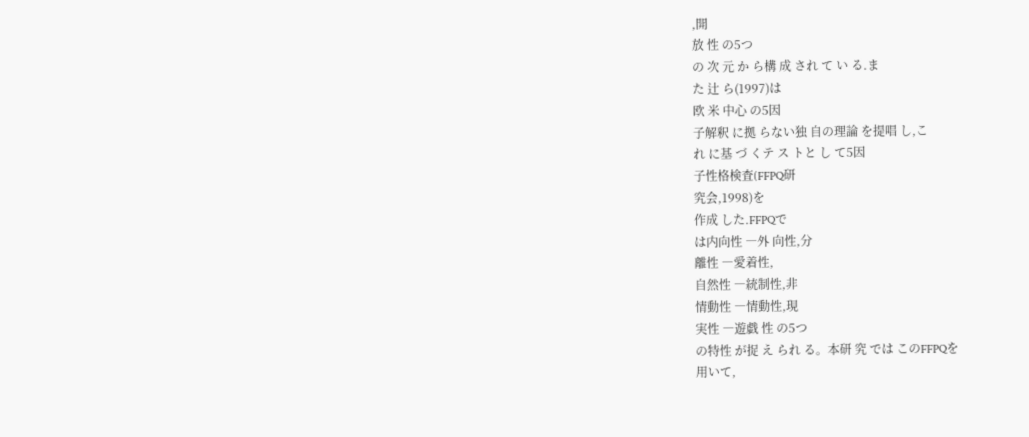,開
放 性 の5つ
の 次 元 か ら構 成 され て い る.ま
た 辻 ら(1997)は
欧 米 中心 の5因
子解釈 に拠 らない独 自の理論 を提唱 し,こ
れ に基 づ くテ ス トと し て5因
子性格検査(FFPQ研
究会,1998)を
作成 した.FFPQで
は内向性 ―外 向性,分
離性 ―愛着性,
自然性 ―統制性,非
情動性 ―情動性,現
実性 ―遊戯 性 の5つ
の特性 が捉 え られ る。本研 究 では このFFPQを
用いて,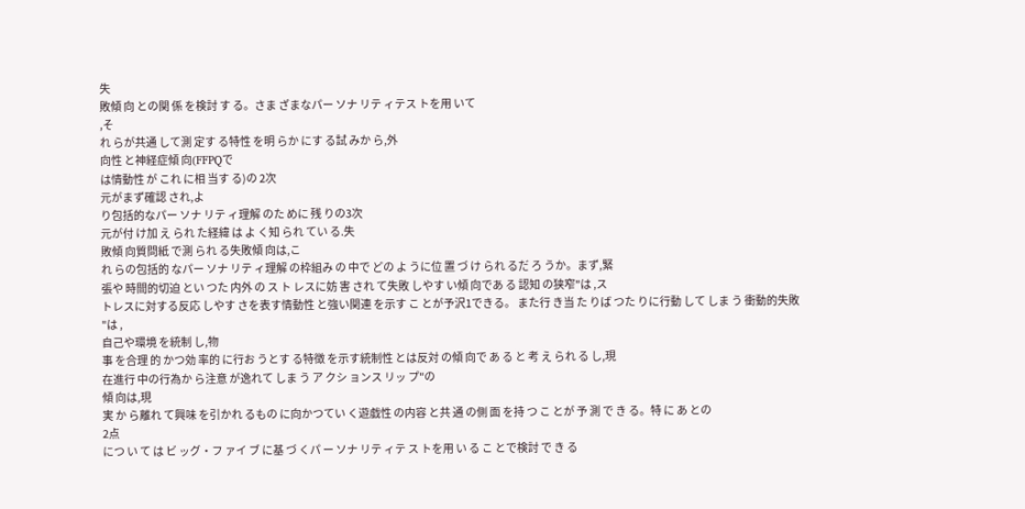失
敗傾 向 との関 係 を検討 す る。さま ざまなパー ソナ リテ ィテス トを用 いて
,そ
れ らが共通 して測 定す る特性 を明 らか にす る試 みか ら,外
向性 と神経症傾 向(FFPQで
は情動性 が これ に相 当す る)の 2次
元がまず確認 され,よ
り包括的なパー ソナ リテ ィ理解 のた めに 残 りの3次
元が付 け加 え られ た経緯 は よ く知 られ てい る.失
敗傾 向質問紙 で測 られ る失敗傾 向は,こ
れ らの包括的 なパー ソナ リテ ィ理解 の枠組み の 中で どの よ うに位 置 づ け られ るだ ろ うか。まず,緊
張や 時間的切迫 とい つた 内外 の ス ト レスに妨 害 され て失敗 しやす い傾 向であ る 認知 の狭窄"は ,ス
トレスに対する反応 しやす さを表す情動性 と強い関連 を示す こ とが予沢1できる。 また行 き当 た りば つた りに行動 して しま う 衝動的失敗
"は ,
自己や環境 を統制 し,物
事 を合理 的 かつ効 率的 に行お うとす る特徴 を示す統制性 とは反対 の傾 向で あ る と 考 え られ る し,現
在進行 中の行為か ら注意 が逸れて しま う ア クシ ョンス リッ プ"の
傾 向は,現
実 か ら離れ て興味 を引かれ るもの に向かつてい く遊戯性 の内容 と共 通 の側 面 を持 つ こ とが 予 測 で き る。特 に あ との
2点
につ い て は ビ ッグ・フ ァイ ブ に基 づ くパ ー ソナ リテ ィテ ス トを用 い る こ とで検討 で き る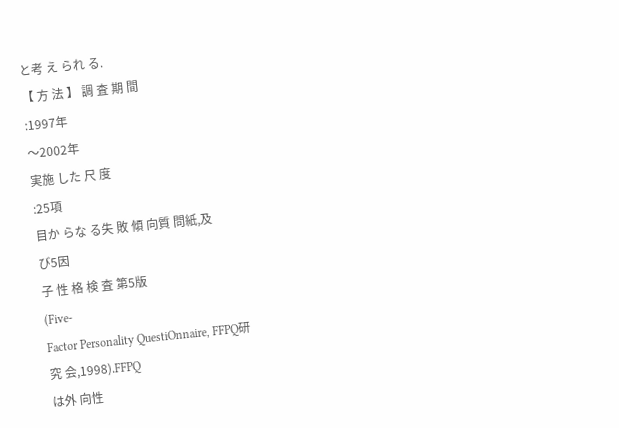と考 え られ る.
【 方 法 】 調 査 期 間
:1997年
〜2002年
実施 した 尺 度
:25項
目か らな る失 敗 傾 向質 問紙,及
び5因
子 性 格 検 査 第5版
(Five‐
Factor Personality QuestiOnnaire, FFPQ研
究 会,1998).FFPQ
は外 向性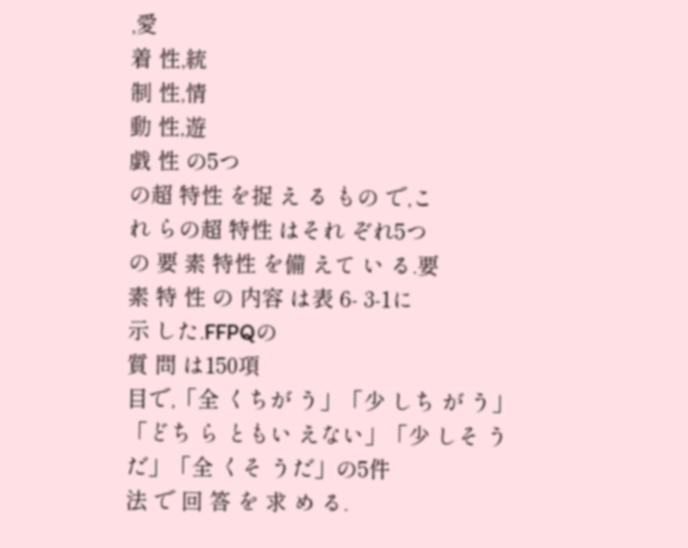,愛
着 性,統
制 性,情
動 性,遊
戯 性 の5つ
の超 特性 を捉 え る もの で,こ
れ らの超 特性 はそれ ぞれ5つ
の 要 素 特性 を備 えて い る.要
素 特 性 の 内容 は表 6‐ 3‐1に
示 した.FFPQの
質 問 は150項
目で,「全 くちが う」「少 しち が う」「どち ら ともい えない」「少 しそ うだ」「全 くそ うだ」の5件
法 で 回 答 を 求 め る.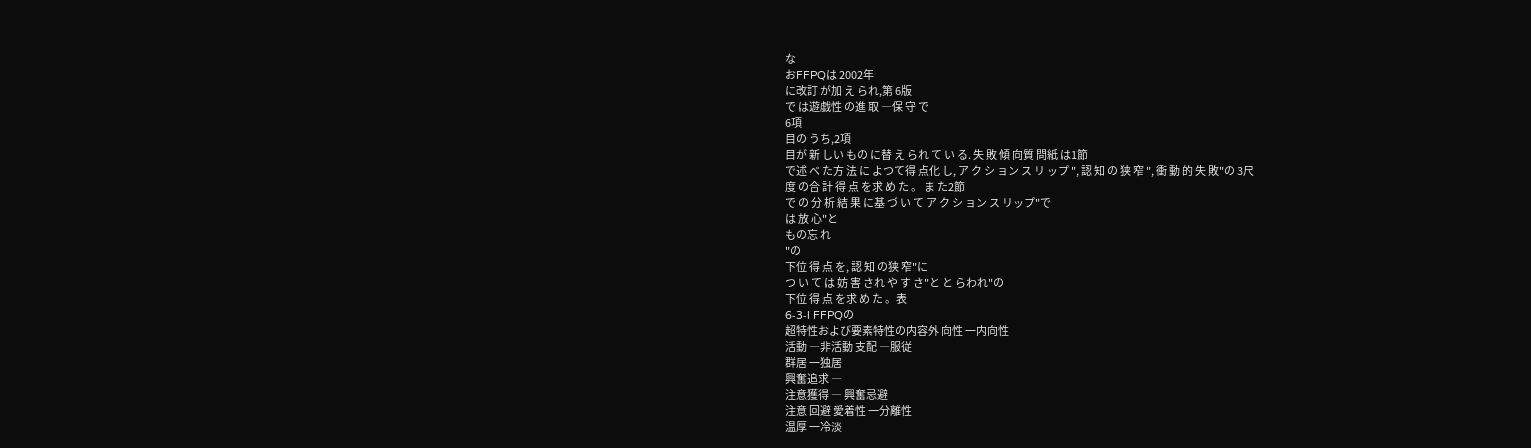な
おFFPQは 2002年
に改訂 が加 え られ,第 6版
で は遊戯性 の進 取 ―保 守 で
6項
目の うち,2項
目が 新 しい もの に替 え られ て い る. 失 敗 傾 向質 問紙 は1節
で述 べ た方 法 に よつて得 点化 し, ア ク シ ョン ス リ ップ ", 認 知 の 狭 窄 ", 衝 動 的 失 敗"の 3尺
度 の合 計 得 点 を求 め た 。 ま た2節
で の 分 析 結 果 に基 づ い て ア ク シ ョン ス リップ"で
は 放 心"と
もの忘 れ
"の
下位 得 点 を, 認 知 の狭 窄"に
つ い て は 妨 害 され や す さ"と と らわれ"の
下位 得 点 を求 め た 。表
6‑3‑l FFPQの
超特性および要素特性の内容外 向性 一内向性
活動 ―非活動 支配 ―服従
群居 一独居
興奮追求 ―
注意獲得 ― 興奮忌避
注意 回避 愛着性 一分離性
温厚 一冷淡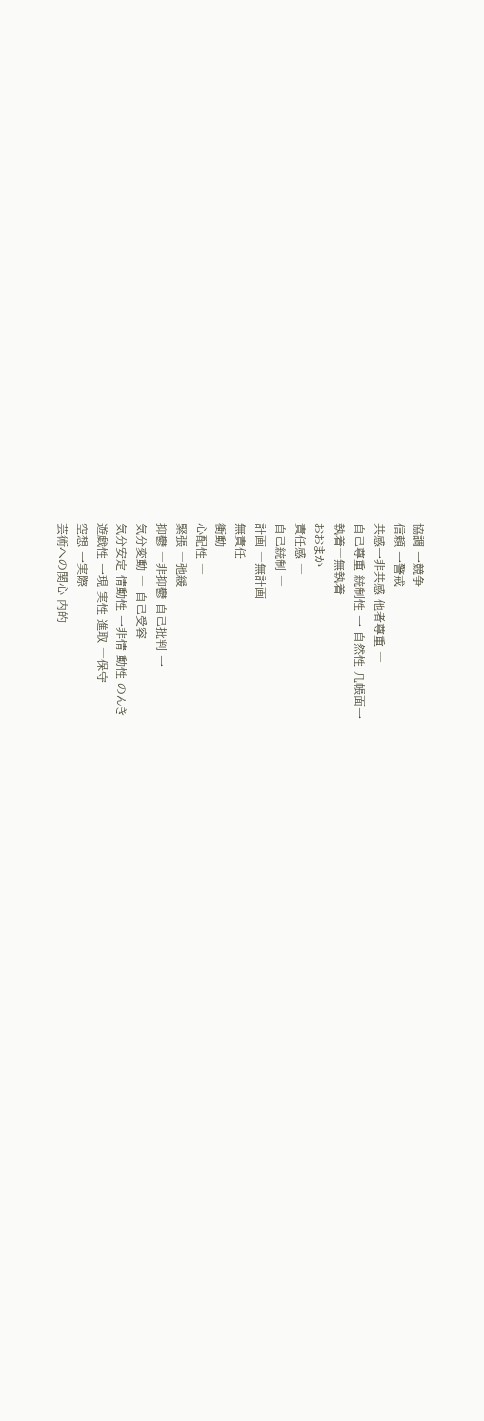協調 一競争
信頼 一警戒
共感一非共感 他者尊重 ―
自己尊重 統制性 一 自然性 几帳面一
執着―無執着
おおまか
責任感 ―
自己統制 ―
計画 ―無計画
無責任
衝動
心配性 ―
緊張 ―弛緩
抑鬱 ―非抑鬱 自己批判 一
気分変動 ― 自己受容
気分安定 情動性 一非情 動性 のんき
遊戯性 一現 実性 進取 ―保守
空想 一実際
芸術への関心 内的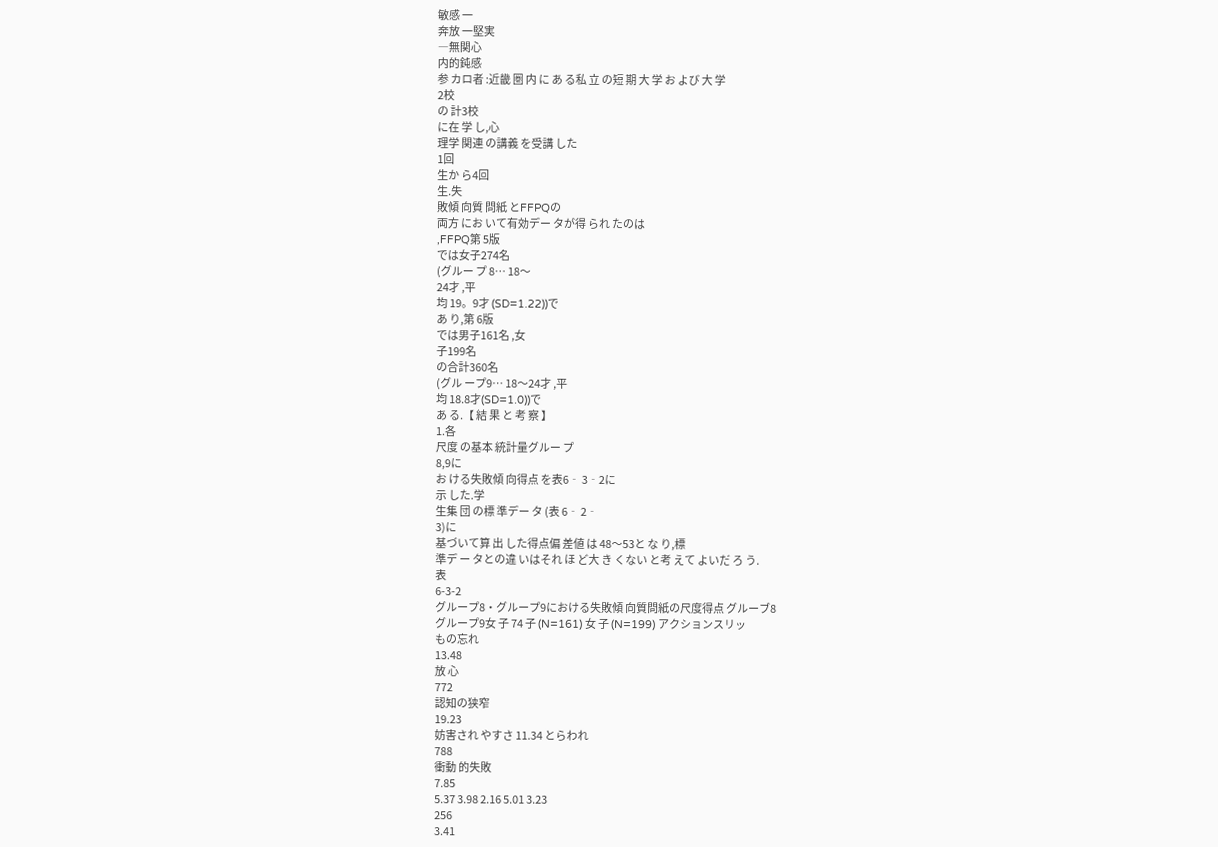敏感 一
奔放 一堅実
―無関心
内的鈍感
参 カロ者 :近畿 圏 内 に あ る私 立 の短 期 大 学 お よび 大 学
2校
の 計3校
に在 学 し,心
理学 関連 の講義 を受講 した
1回
生か ら4回
生.失
敗傾 向質 問紙 とFFPQの
両方 にお いて有効デー タが得 られ たのは
,FFPQ第 5版
では女子274名
(グルー プ 8… 18〜
24才 ,平
均 19。9才 (SD=1.22))で
あ り,第 6版
では男子161名 ,女
子199名
の合計360名
(グル ープ9… 18〜24才 ,平
均 18.8才(SD=1.0))で
あ る.【 結 果 と 考 察 】
1.各
尺度 の基本 統計量グルー プ
8,9に
お ける失敗傾 向得点 を表6‐ 3‐2に
示 した.学
生集 団 の標 準デー タ (表 6‐ 2‐
3)に
基づいて算 出 した得点偏 差値 は 48〜53と な り,標
準デ ー タとの違 いはそれ ほ ど大 き くない と考 えて よいだ ろ う.
表
6‑3‑2
グループ8・グループ9における失敗傾 向質問紙の尺度得点 グルーブ8
グループ9女 子 74 子 (N=161) 女 子 (N=199) アクションスリッ
もの忘れ
13.48
放 心
772
認知の狭窄
19.23
妨害され やすさ 11.34 とらわれ
788
衝動 的失敗
7.85
5.37 3.98 2.16 5.01 3.23
256
3.41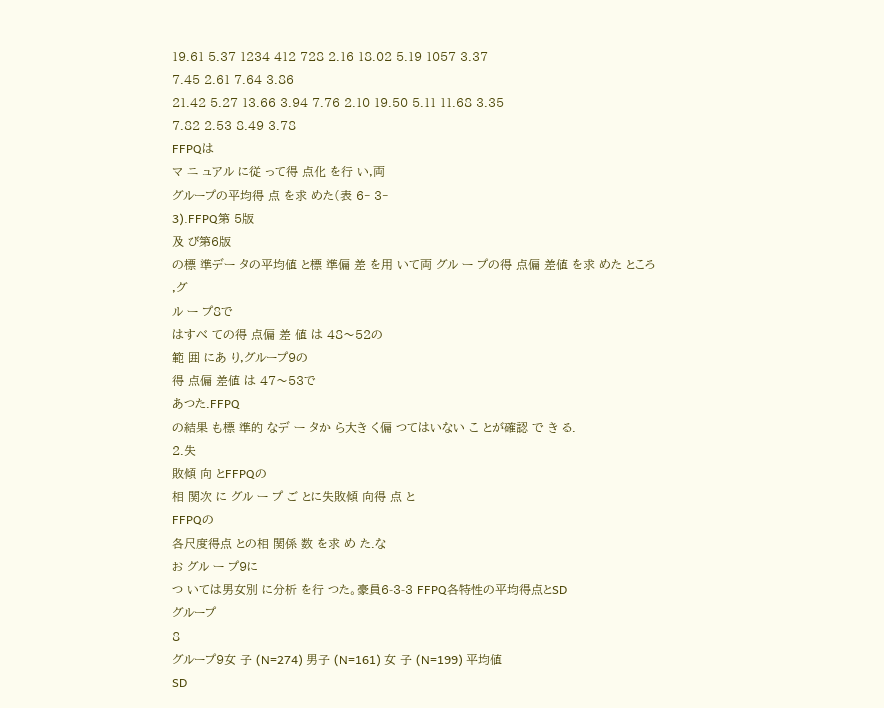19.61 5.37 1234 412 728 2.16 18.02 5.19 1057 3.37
7.45 2.61 7.64 3.86
21.42 5.27 13.66 3.94 7.76 2.10 19.50 5.11 11.68 3.35
7.82 2.53 8.49 3.78
FFPQは
マ ニ ュアル に従 って得 点化 を行 い,両
グループの平均得 点 を求 めた(表 6‐ 3‐
3).FFPQ第 5版
及 び第6版
の標 準デー タの平均値 と標 準偏 差 を用 いて両 グル ー プの得 点偏 差値 を求 めた ところ
,グ
ル ー プ8で
はすべ ての得 点偏 差 値 は 48〜52の
範 囲 にあ り,グループ9の
得 点偏 差値 は 47〜53で
あつた.FFPQ
の結果 も標 準的 なデ ー タか ら大き く偏 つてはいない こ とが確認 で き る.
2.失
敗傾 向 とFFPQの
相 関次 に グル ー プ ご とに失敗傾 向得 点 と
FFPQの
各尺度得点 との相 関係 数 を求 め た.な
お グル ー プ9に
つ いては男女別 に分析 を行 つた。豪員6‑3‑3 FFPQ各特性の平均得点とSD
グループ
8
グループ9女 子 (N=274) 男子 (N=161) 女 子 (N=199) 平均値
SD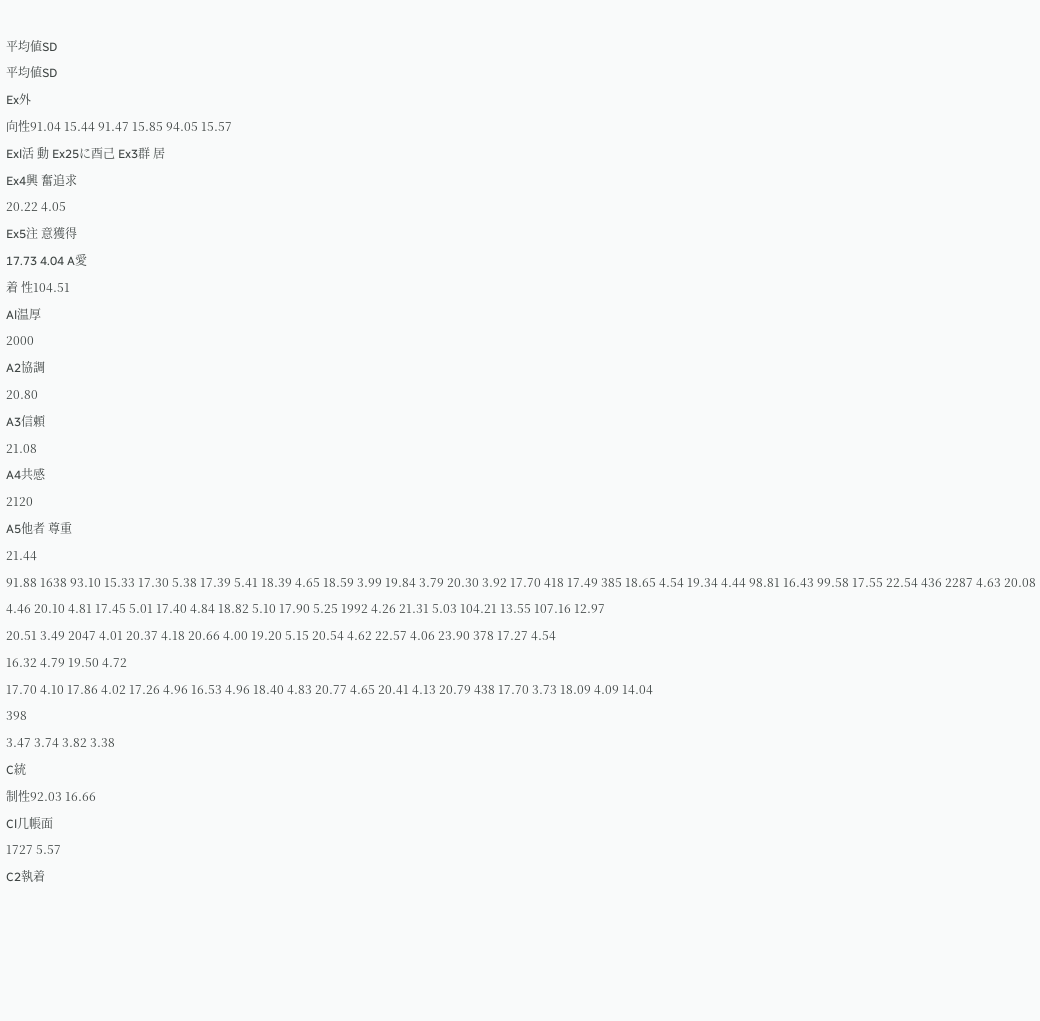平均値SD
平均値SD
Ex外
向性91.04 15.44 91.47 15.85 94.05 15.57
Exl活 動 Ex25に酉己 Ex3群 居
Ex4興 奮追求
20.22 4.05
Ex5注 意獲得
17.73 4.04 A愛
着 性104.51
Al温厚
2000
A2協調
20.80
A3信頼
21.08
A4共感
2120
A5他者 尊重
21.44
91.88 1638 93.10 15.33 17.30 5.38 17.39 5.41 18.39 4.65 18.59 3.99 19.84 3.79 20.30 3.92 17.70 418 17.49 385 18.65 4.54 19.34 4.44 98.81 16.43 99.58 17.55 22.54 436 2287 4.63 20.08 4.46 20.10 4.81 17.45 5.01 17.40 4.84 18.82 5.10 17.90 5.25 1992 4.26 21.31 5.03 104.21 13.55 107.16 12.97
20.51 3.49 2047 4.01 20.37 4.18 20.66 4.00 19.20 5.15 20.54 4.62 22.57 4.06 23.90 378 17.27 4.54
16.32 4.79 19.50 4.72
17.70 4.10 17.86 4.02 17.26 4.96 16.53 4.96 18.40 4.83 20.77 4.65 20.41 4.13 20.79 438 17.70 3.73 18.09 4.09 14.04
398
3.47 3.74 3.82 3.38
C統
制性92.03 16.66
Cl几帳面
1727 5.57
C2執着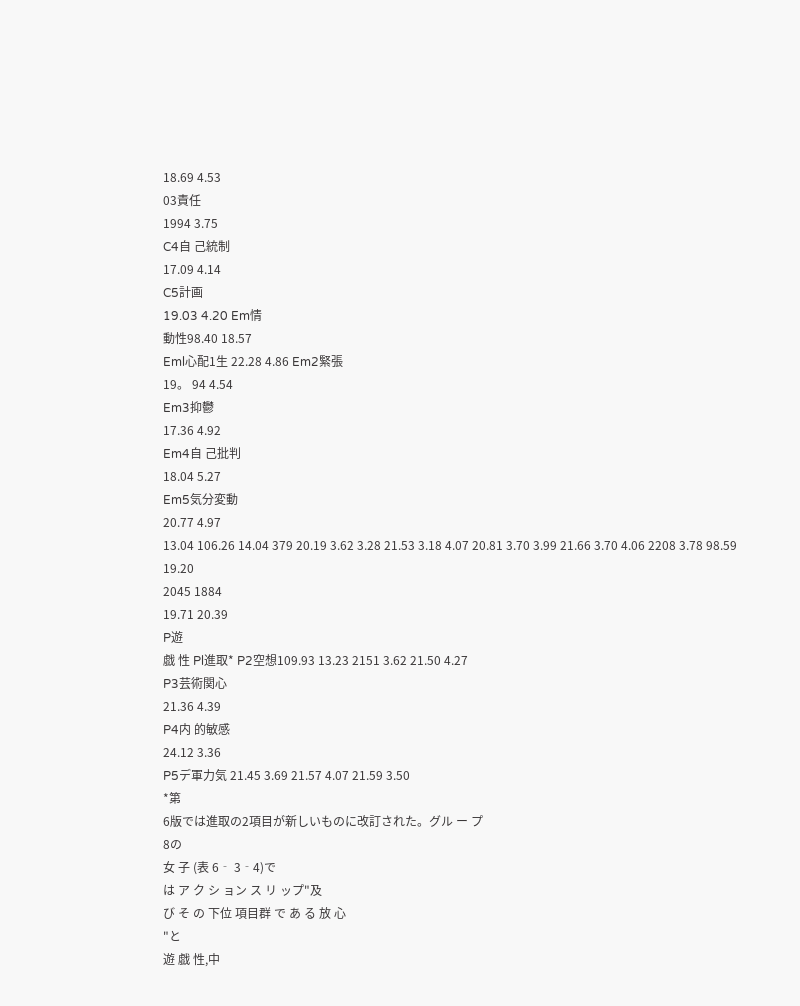18.69 4.53
03責任
1994 3.75
C4自 己統制
17.09 4.14
C5計画
19.03 4.20 Em情
動性98.40 18.57
Eml心配1生 22.28 4.86 Em2緊張
19。 94 4.54
Em3抑鬱
17.36 4.92
Em4自 己批判
18.04 5.27
Em5気分変動
20.77 4.97
13.04 106.26 14.04 379 20.19 3.62 3.28 21.53 3.18 4.07 20.81 3.70 3.99 21.66 3.70 4.06 2208 3.78 98.59
19.20
2045 1884
19.71 20.39
P遊
戯 性 Pl進取* P2空想109.93 13.23 2151 3.62 21.50 4.27
P3芸術関心
21.36 4.39
P4内 的敏感
24.12 3.36
P5デ軍力気 21.45 3.69 21.57 4.07 21.59 3.50
*第
6版では進取の2項目が新しいものに改訂された。グル ー プ
8の
女 子 (表 6‐ 3‐4)で
は ア ク シ ョン ス リ ップ"及
び そ の 下位 項目群 で あ る 放 心
"と
遊 戯 性,中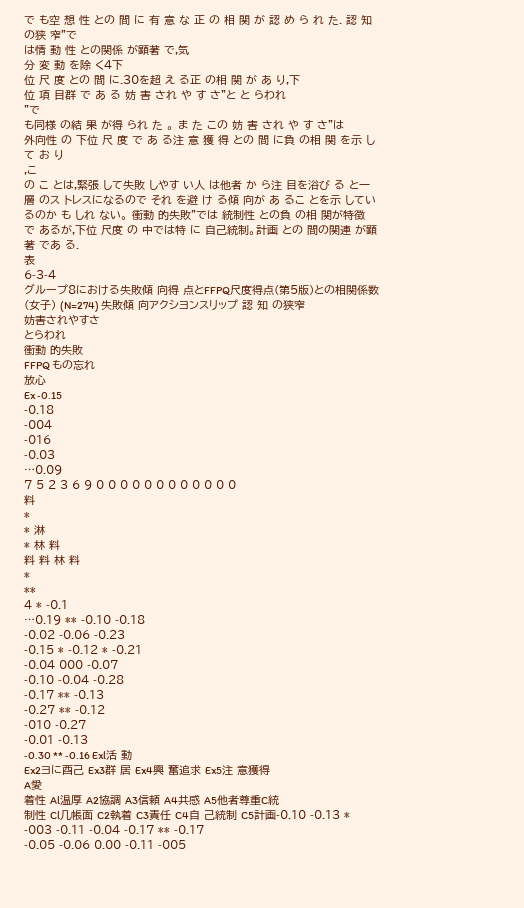で も空 想 性 との 間 に 有 意 な 正 の 相 関 が 認 め ら れ た. 認 知 の狭 窄"で
は情 動 性 との関係 が顕著 で,気
分 変 動 を除 く4下
位 尺 度 との 間 に.30を超 え る正 の相 関 が あ り,下
位 項 目群 で あ る 妨 害 され や す さ"と と らわれ
"で
も同様 の結 果 が得 られ た 。 ま た この 妨 害 され や す さ"は
外向性 の 下位 尺 度 で あ る注 意 獲 得 との 間 に負 の相 関 を示 して お り
,こ
の こ とは,緊張 して失敗 しやす い人 は他者 か ら注 目を浴び る と一層 のス トレスになるので それ を避 け る傾 向が あ るこ とを示 してい るのか も しれ ない。 衝動 的失敗"では 統制性 との負 の相 関が特徴 で あるが,下位 尺度 の 中では特 に 自己統制。計画 との 間の関連 が顕著 であ る.
表
6‑3‑4
グループ8における失敗傾 向得 点とFFPQ尺度得点(第5版)との相関係数(女子) (N=274) 失敗傾 向アクシヨンスリップ 認 知 の狭窄
妨害されやすさ
とらわれ
衝動 的失敗
FFPQ もの忘れ
放心
Ex ‑0.15
‑0.18
‑004
‑016
‑0.03
…0.09
7 5 2 3 6 9 0 0 0 0 0 0 0 0 0 0 0 0
料
*
* 淋
* 林 料
料 料 林 料
*
**
4 * ‑0.1
…0.19 ** ‑0.10 ‑0.18
‑0.02 ‑0.06 ‑0.23
‑0.15 * ‑0.12 * ‑0.21
‑0.04 000 ‑0.07
‑0.10 ‑0.04 ‑0.28
‑0.17 ** ‑0.13
‑0.27 ** ‑0.12
‑010 ‑0.27
‑0.01 ‑0.13
‑0.30 ** ‑0.16 Exl活 動
Ex2ヨに酉己 Ex3群 居 Ex4興 奮追求 Ex5注 意獲得
A愛
着性 Al温厚 A2協調 A3信頼 A4共感 A5他者尊重C統
制性 Cl几帳面 C2執着 C3責任 C4自 己統制 C5計画‑0.10 ‑0.13 * ‑003 ‑0.11 ‑0.04 ‑0.17 ** ‑0.17
‑0.05 ‑0.06 0.00 ‑0.11 ‑005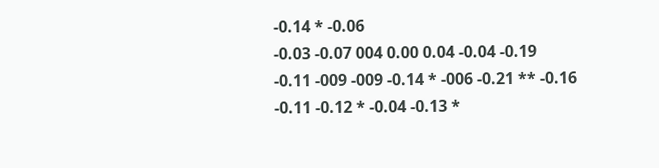‑0.14 * ‑0.06
‑0.03 ‑0.07 004 0.00 0.04 ‑0.04 ‑0.19
‑0.11 ‑009 ‑009 ‑0.14 * ‑006 ‑0.21 ** ‑0.16
‑0.11 ‑0.12 * ‑0.04 ‑0.13 *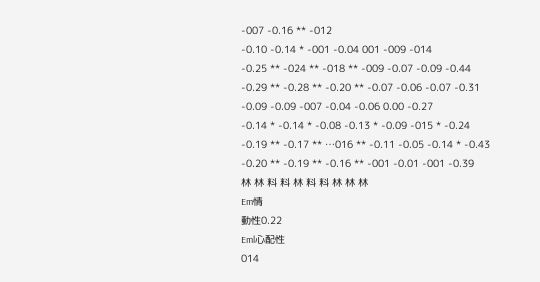‑007 ‑0.16 ** ‑012
‑0.10 ‑0.14 * ‑001 ‑0.04 001 ‑009 ‑014
‑0.25 ** ‑024 ** ‑018 ** ‑009 ‑0.07 ‑0.09 ‑0.44
‑0.29 ** ‑0.28 ** ‑0.20 ** ‑0.07 ‑0.06 ‑0.07 ‑0.31
‑0.09 ‑0.09 ‑007 ‑0.04 ‑0.06 0.00 ‑0.27
‑0.14 * ‑0.14 * ‑0.08 ‑0.13 * ‑0.09 ‑015 * ‑0.24
‑0.19 ** ‑0.17 ** …016 ** ‑0.11 ‑0.05 ‑0.14 * ‑0.43
‑0.20 ** ‑0.19 ** ‑0.16 ** ‑001 ‑0.01 ‑001 ‑0.39
林 林 料 料 林 料 料 林 林 林
Em情
動性0.22
Eml心配性
014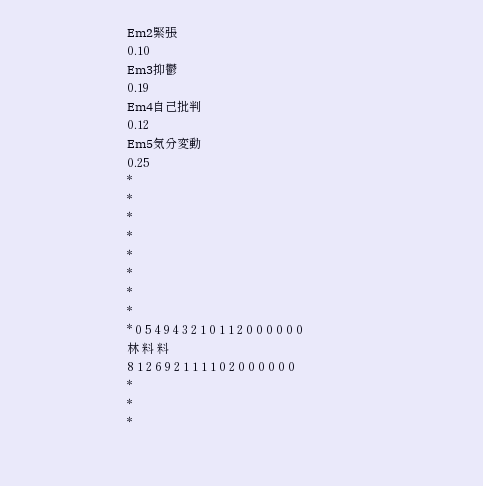Em2緊張
0.10
Em3抑鬱
0.19
Em4自己批判
0.12
Em5気分変動
0.25
*
*
*
*
*
*
*
*
* 0 5 4 9 4 3 2 1 0 1 1 2 0 0 0 0 0 0
林 料 料
8 1 2 6 9 2 1 1 1 1 0 2 0 0 0 0 0 0
*
*
*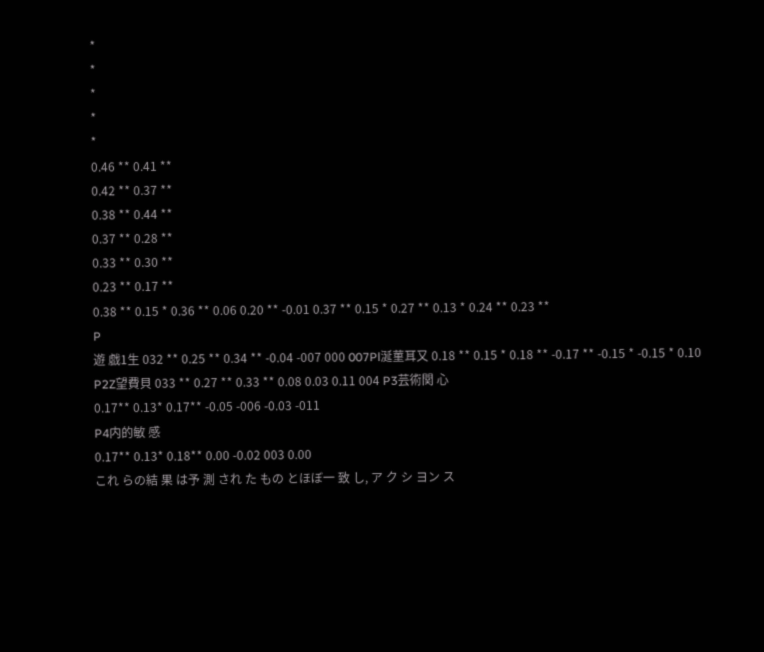*
*
*
*
*
0.46 ** 0.41 **
0.42 ** 0.37 **
0.38 ** 0.44 **
0.37 ** 0.28 **
0.33 ** 0.30 **
0.23 ** 0.17 **
0.38 ** 0.15 * 0.36 ** 0.06 0.20 ** ‑0.01 0.37 ** 0.15 * 0.27 ** 0.13 * 0.24 ** 0.23 **
P
遊 戯1生 032 ** 0.25 ** 0.34 ** ‑0.04 ‑007 000 007Pl涎菫耳又 0.18 ** 0.15 * 0.18 ** ‑0.17 ** ‑0.15 * ‑0.15 * 0.10
P2Z望費貝 033 ** 0.27 ** 0.33 ** 0.08 0.03 0.11 004 P3芸術関 心
0.17** 0.13* 0.17** ‑0.05 ‑006 ‑0.03 ‑011
P4内的敏 感
0.17** 0.13* 0.18** 0.00 ‑0.02 003 0.00
これ らの結 果 は予 測 され た もの とほぼ一 致 し, ア ク シ ヨン ス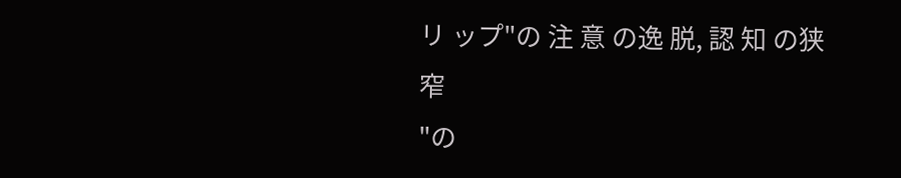リ ップ"の 注 意 の逸 脱, 認 知 の狭 窄
"の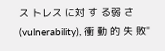ス トレス に対 す る弱 さ (vulnerability), 衝 動 的 失 敗"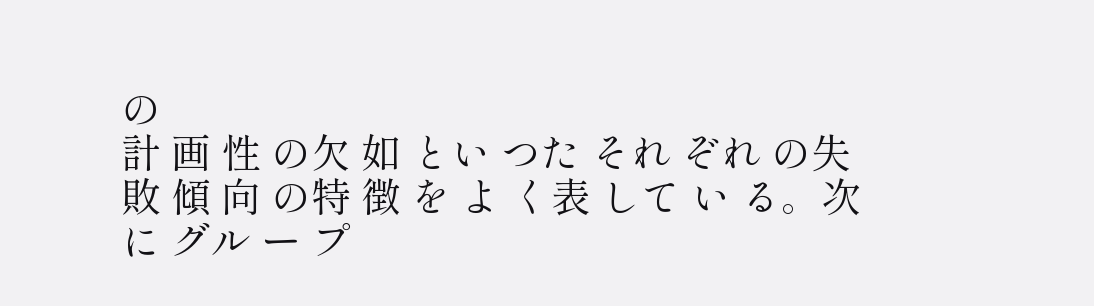の
計 画 性 の欠 如 とい つた それ ぞれ の失 敗 傾 向 の特 徴 を よ く表 して い る。次 に グル ー プ